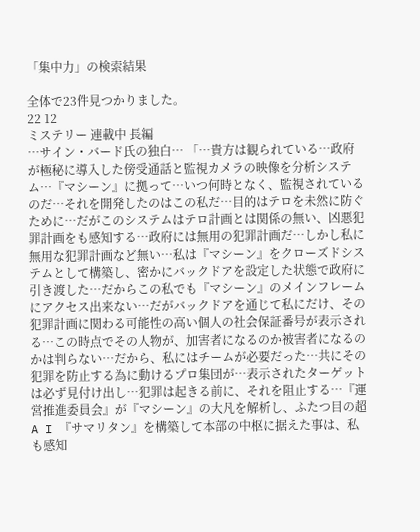「集中力」の検索結果

全体で23件見つかりました。
22 12
ミステリー 連載中 長編
…サイン・バード氏の独白… 「…貴方は観られている…政府が極秘に導入した傍受通話と監視カメラの映像を分析システム…『マシーン』に拠って…いつ何時となく、監視されているのだ…それを開発したのはこの私だ…目的はテロを未然に防ぐために…だがこのシステムはテロ計画とは関係の無い、凶悪犯罪計画をも感知する…政府には無用の犯罪計画だ…しかし私に無用な犯罪計画など無い…私は『マシーン』をクローズドシステムとして構築し、密かにバックドアを設定した状態で政府に引き渡した…だからこの私でも『マシーン』のメインフレームにアクセス出来ない…だがバックドアを通じて私にだけ、その犯罪計画に関わる可能性の高い個人の社会保証番号が表示される…この時点でその人物が、加害者になるのか被害者になるのかは判らない…だから、私にはチームが必要だった…共にその犯罪を防止する為に動けるプロ集団が…表示されたターゲットは必ず見付け出し…犯罪は起きる前に、それを阻止する…『運営推進委員会』が『マシーン』の大凡を解析し、ふたつ目の超A I 『サマリタン』を構築して本部の中枢に据えた事は、私も感知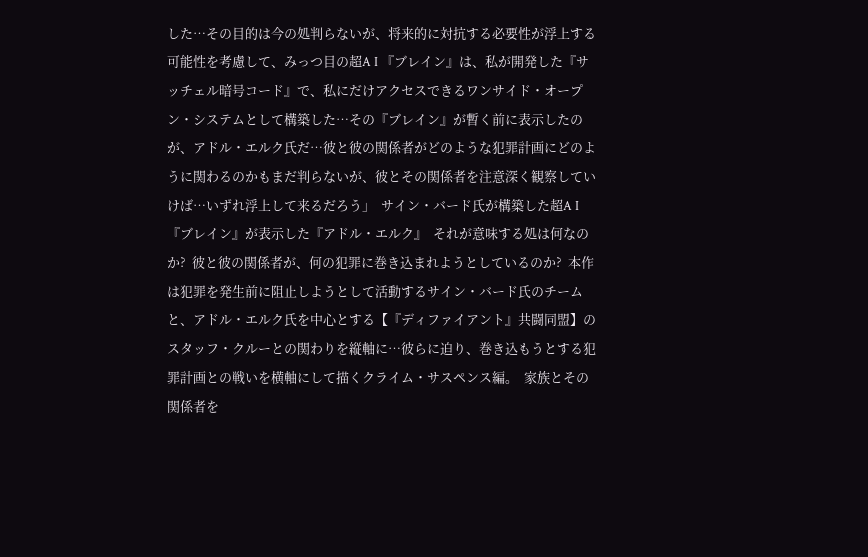した…その目的は今の処判らないが、将来的に対抗する必要性が浮上する可能性を考慮して、みっつ目の超A I 『ブレイン』は、私が開発した『サッチェル暗号コード』で、私にだけアクセスできるワンサイド・オープン・システムとして構築した…その『ブレイン』が暫く前に表示したのが、アドル・エルク氏だ…彼と彼の関係者がどのような犯罪計画にどのように関わるのかもまだ判らないが、彼とその関係者を注意深く観察していけば…いずれ浮上して来るだろう」  サイン・バード氏が構築した超A I 『ブレイン』が表示した『アドル・エルク』  それが意味する処は何なのか?  彼と彼の関係者が、何の犯罪に巻き込まれようとしているのか?  本作は犯罪を発生前に阻止しようとして活動するサイン・バード氏のチームと、アドル・エルク氏を中心とする【『ディファイアント』共闘同盟】のスタッフ・クルーとの関わりを縦軸に…彼らに迫り、巻き込もうとする犯罪計画との戦いを横軸にして描くクライム・サスペンス編。  家族とその関係者を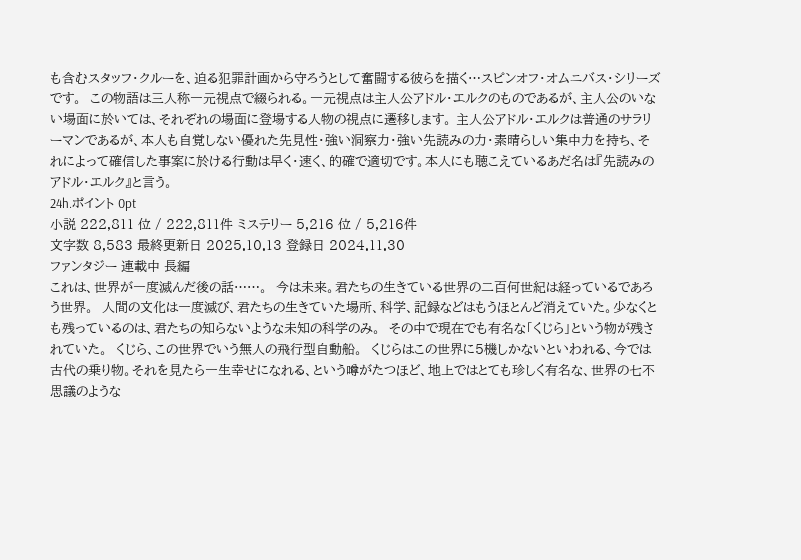も含むスタッフ・クルーを、迫る犯罪計画から守ろうとして奮闘する彼らを描く…スピンオフ・オムニバス・シリーズです。  この物語は三人称一元視点で綴られる。一元視点は主人公アドル・エルクのものであるが、主人公のいない場面に於いては、それぞれの場面に登場する人物の視点に遷移します。 主人公アドル・エルクは普通のサラリーマンであるが、本人も自覚しない優れた先見性・強い洞察力・強い先読みの力・素晴らしい集中力を持ち、それによって確信した事案に於ける行動は早く・速く、的確で適切です。本人にも聴こえているあだ名は『先読みのアドル・エルク』と言う。
24h.ポイント 0pt
小説 222,811 位 / 222,811件 ミステリー 5,216 位 / 5,216件
文字数 8,583 最終更新日 2025.10.13 登録日 2024.11.30
ファンタジー 連載中 長編
これは、世界が一度滅んだ後の話……。  今は未来。君たちの生きている世界の二百何世紀は経っているであろう世界。  人間の文化は一度滅び、君たちの生きていた場所、科学、記録などはもうほとんど消えていた。少なくとも残っているのは、君たちの知らないような未知の科学のみ。  その中で現在でも有名な「くじら」という物が残されていた。  くじら、この世界でいう無人の飛行型自動船。  くじらはこの世界に5機しかないといわれる、今では古代の乗り物。それを見たら一生幸せになれる、という噂がたつほど、地上ではとても珍しく有名な、世界の七不思議のような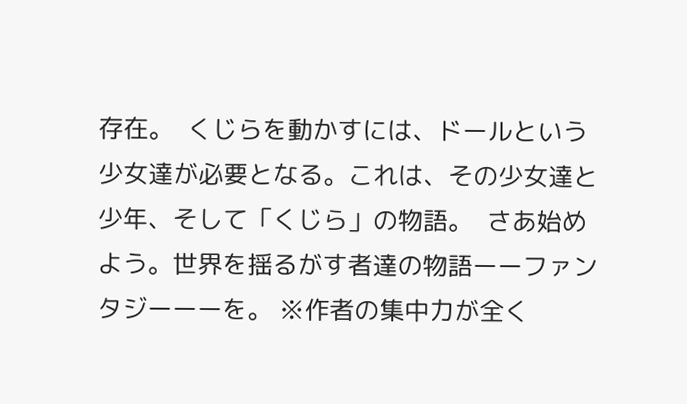存在。  くじらを動かすには、ドールという少女達が必要となる。これは、その少女達と少年、そして「くじら」の物語。  さあ始めよう。世界を揺るがす者達の物語ーーファンタジーーーを。 ※作者の集中力が全く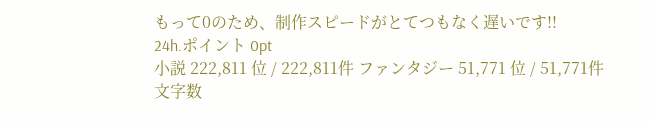もって0のため、制作スピードがとてつもなく遅いです!!
24h.ポイント 0pt
小説 222,811 位 / 222,811件 ファンタジー 51,771 位 / 51,771件
文字数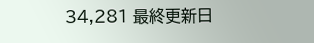34,281 最終更新日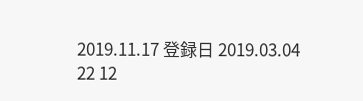2019.11.17 登録日 2019.03.04
22 12